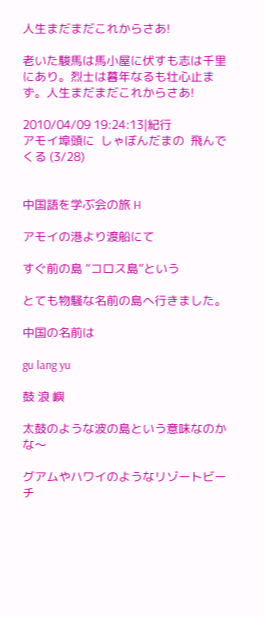人生まだまだこれからさあ!

老いた駿馬は馬小屋に伏すも志は千里にあり。烈士は暮年なるも壮心止まず。人生まだまだこれからさあ!

2010/04/09 19:24:13|紀行
アモイ埠頭に  しゃぼんだまの  飛んでくる (3/28)


中国語を学ぶ会の旅 H

アモイの港より渡船にて

すぐ前の島 “コロス島”という

とても物騒な名前の島へ行きました。

中国の名前は

gu lang yu

鼓 浪 嶼

太鼓のような波の島という意味なのかな〜

グアムやハワイのようなリゾートビーチ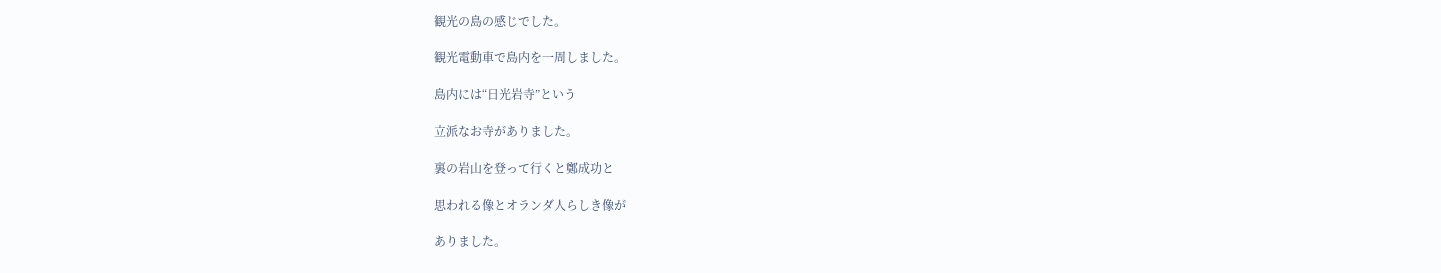観光の島の感じでした。

観光電動車で島内を一周しました。

島内には“日光岩寺”という

立派なお寺がありました。

裏の岩山を登って行くと鄭成功と

思われる像とオランダ人らしき像が

ありました。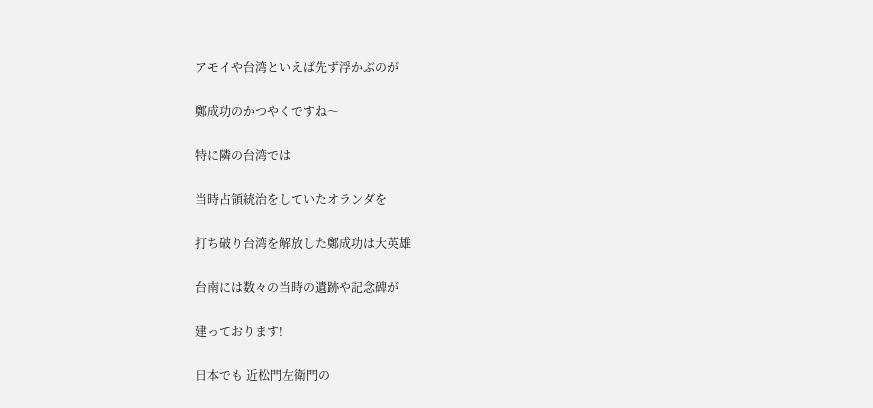アモイや台湾といえば先ず浮かぶのが

鄭成功のかつやくですね〜

特に隣の台湾では

当時占領統治をしていたオランダを

打ち破り台湾を解放した鄭成功は大英雄

台南には数々の当時の遺跡や記念碑が

建っております!

日本でも 近松門左衛門の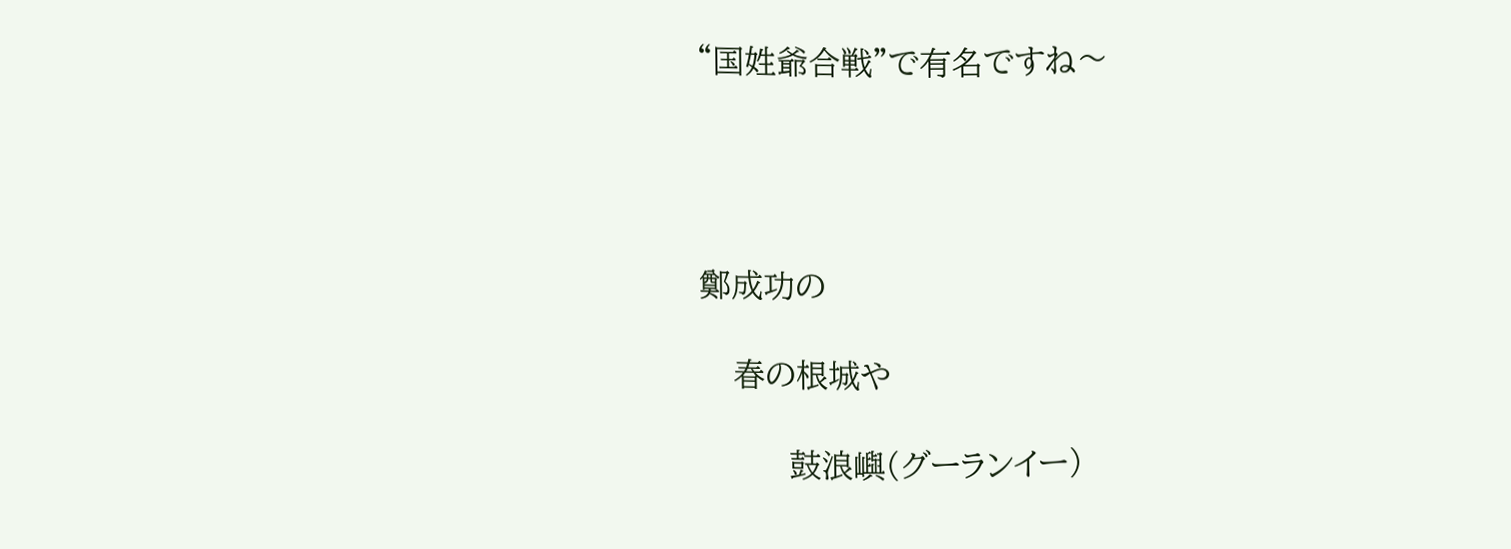“国姓爺合戦”で有名ですね〜




鄭成功の

   春の根城や

        鼓浪嶼(グーランイー)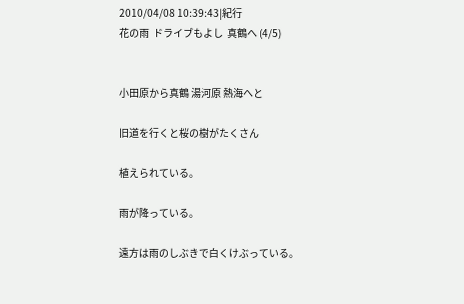2010/04/08 10:39:43|紀行
花の雨  ドライブもよし  真鶴へ (4/5)


小田原から真鶴 湯河原 熱海へと

旧道を行くと桜の樹がたくさん

植えられている。

雨が降っている。

遠方は雨のしぶきで白くけぶっている。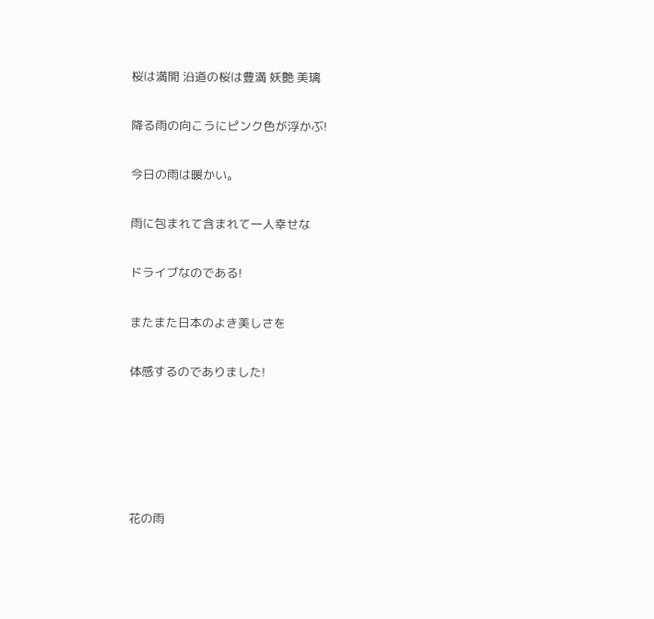桜は満開 沿道の桜は豊満 妖艶 美璃

降る雨の向こうにピンク色が浮かぶ!

今日の雨は暖かい。

雨に包まれて含まれて一人幸せな

ドライブなのである!

またまた日本のよき美しさを

体感するのでありました!





花の雨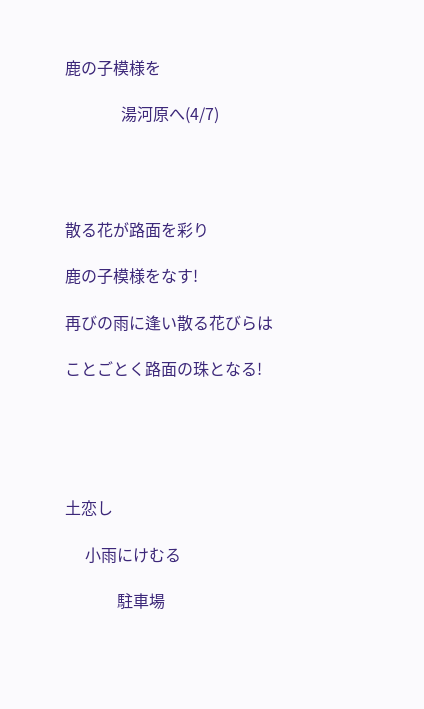鹿の子模様を

              湯河原へ(4/7)




散る花が路面を彩り

鹿の子模様をなす!

再びの雨に逢い散る花びらは

ことごとく路面の珠となる!





土恋し

     小雨にけむる

             駐車場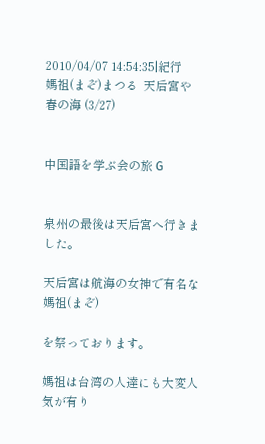2010/04/07 14:54:35|紀行
媽祖(まぞ)まつる  天后宮や  春の海 (3/27)


中国語を学ぶ会の旅 G


泉州の最後は天后宮へ行きました。

天后宮は航海の女神で有名な媽祖(まぞ)

を祭っております。

媽祖は台湾の人達にも大変人気が有り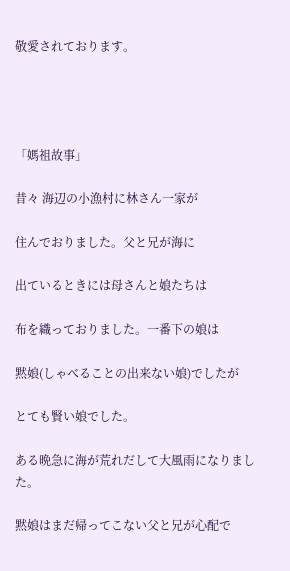敬愛されております。




「媽祖故事」

昔々 海辺の小漁村に林さん一家が

住んでおりました。父と兄が海に

出ているときには母さんと娘たちは

布を織っておりました。一番下の娘は

黙娘(しゃべることの出来ない娘)でしたが

とても賢い娘でした。

ある晩急に海が荒れだして大風雨になりました。

黙娘はまだ帰ってこない父と兄が心配で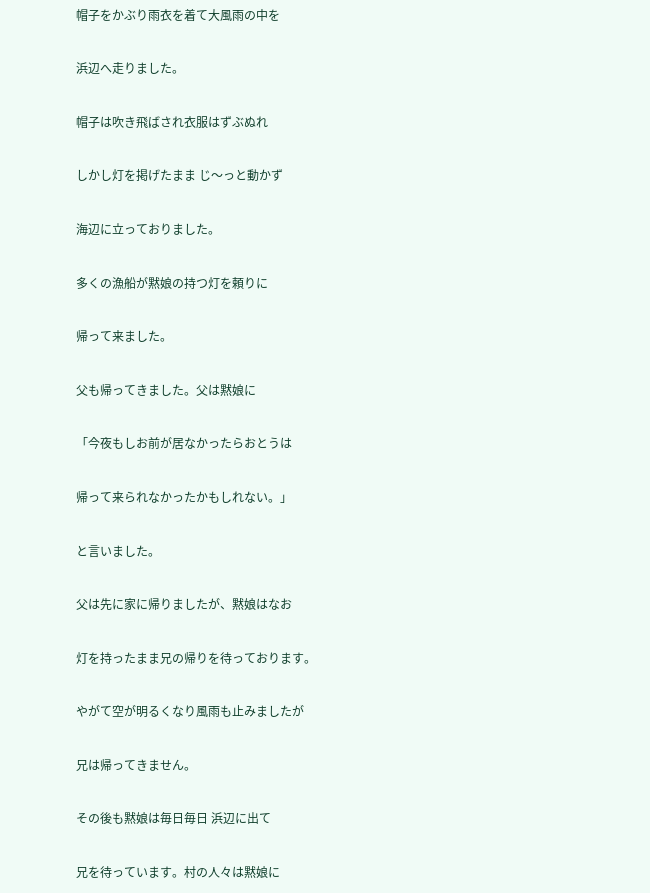帽子をかぶり雨衣を着て大風雨の中を

浜辺へ走りました。

帽子は吹き飛ばされ衣服はずぶぬれ

しかし灯を掲げたまま じ〜っと動かず

海辺に立っておりました。

多くの漁船が黙娘の持つ灯を頼りに

帰って来ました。

父も帰ってきました。父は黙娘に

「今夜もしお前が居なかったらおとうは

帰って来られなかったかもしれない。」

と言いました。

父は先に家に帰りましたが、黙娘はなお

灯を持ったまま兄の帰りを待っております。

やがて空が明るくなり風雨も止みましたが

兄は帰ってきません。

その後も黙娘は毎日毎日 浜辺に出て

兄を待っています。村の人々は黙娘に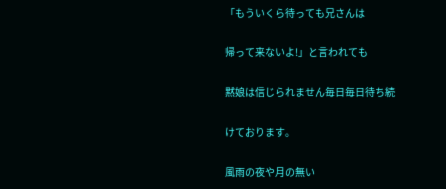「もういくら待っても兄さんは

帰って来ないよ!」と言われても

黙娘は信じられません毎日毎日待ち続

けております。

風雨の夜や月の無い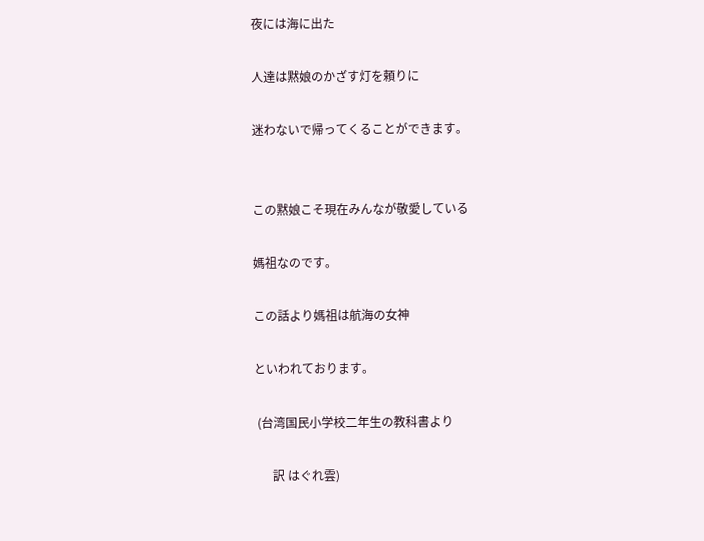夜には海に出た

人達は黙娘のかざす灯を頼りに

迷わないで帰ってくることができます。


この黙娘こそ現在みんなが敬愛している

媽祖なのです。

この話より媽祖は航海の女神

といわれております。

 (台湾国民小学校二年生の教科書より

      訳 はぐれ雲)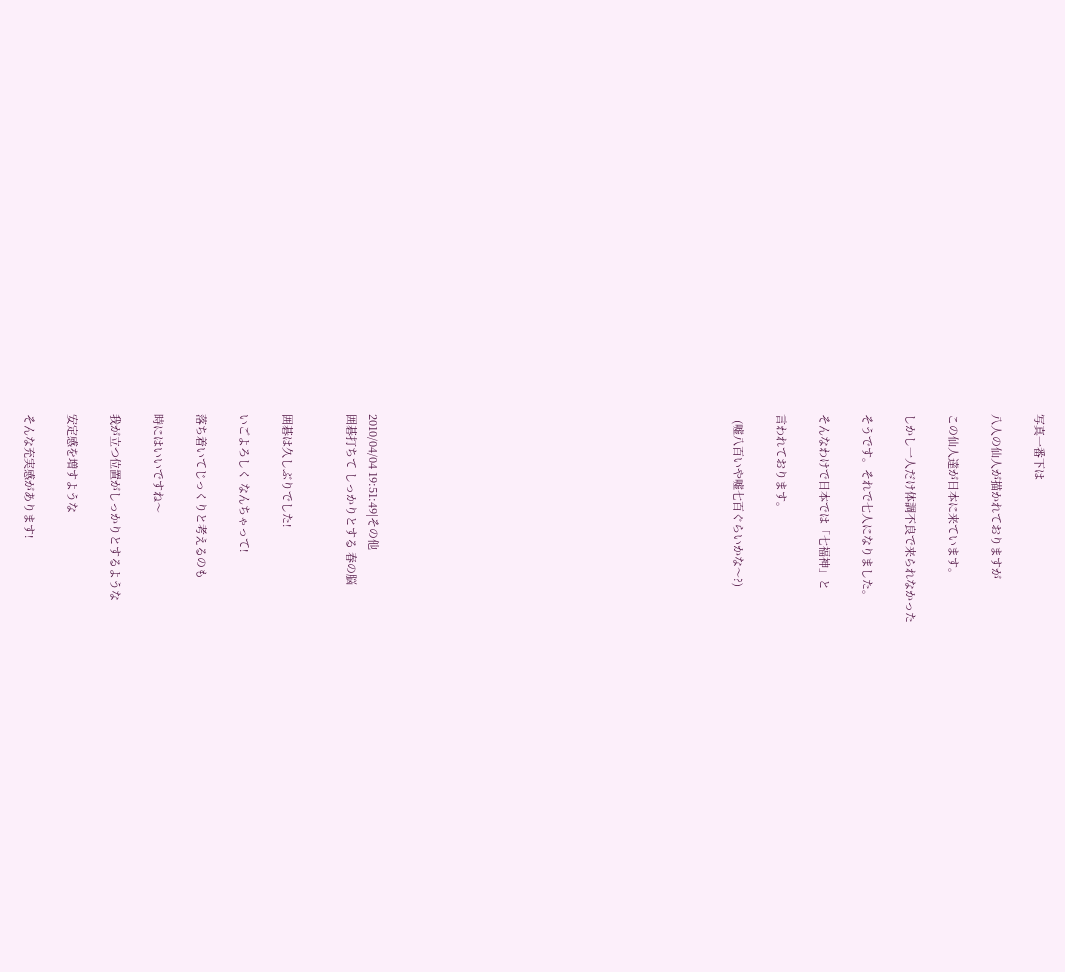写真一番下は

八人の仙人が描かれておりますが

この仙人達が日本に来ています。

しかし一人だけ体調不良で来られなかった

そうです。それで七人になりました。

そんなわけで日本では「七福神」と

言われております。

  (嘘八百いや嘘七百ぐらいかな〜?)
















2010/04/04 19:51:49|その他
囲碁打ちて しっかりとする 春の脳


囲碁は久しぶりでした!

いごよろしく なんちゃって!

落ち着いてじっくりと考えるのも

時にはいいですね〜

我が立つ位置がしっかりとするような

安定感を増すような

そんな充実感があります!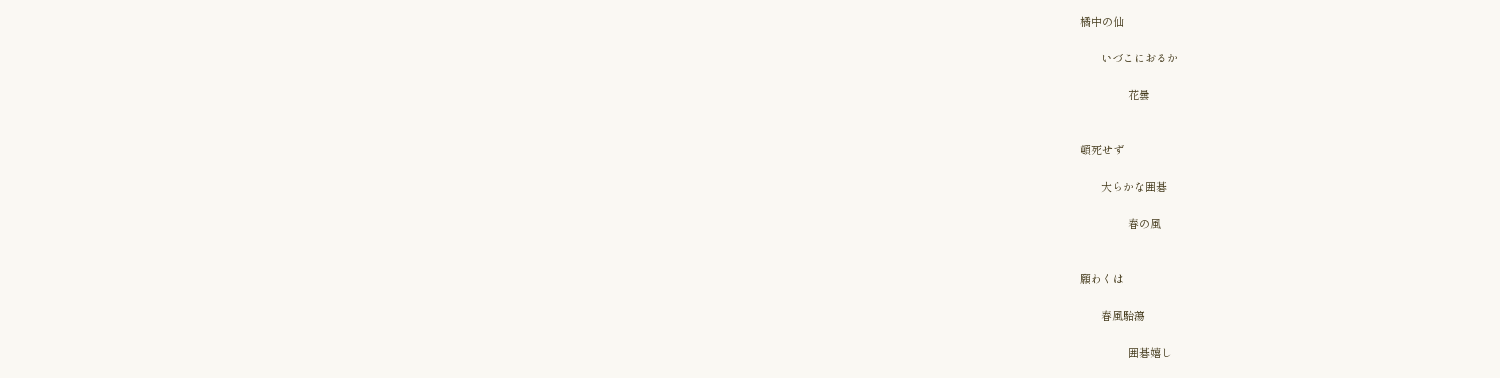橘中の仙

       いづこにおるか

                花曇


頓死せず

       大らかな囲碁

                春の風


願わくは

       春風駘蕩

                囲碁嬉し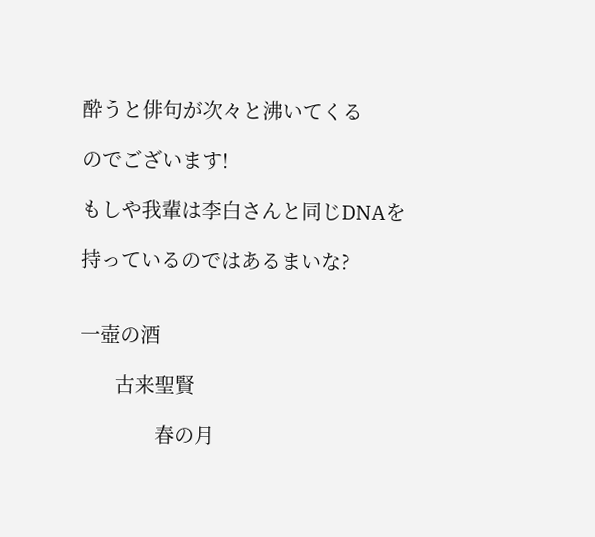酔うと俳句が次々と沸いてくる

のでございます!

もしや我輩は李白さんと同じDNAを

持っているのではあるまいな?


一壺の酒

       古来聖賢

               春の月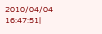2010/04/04 16:47:51|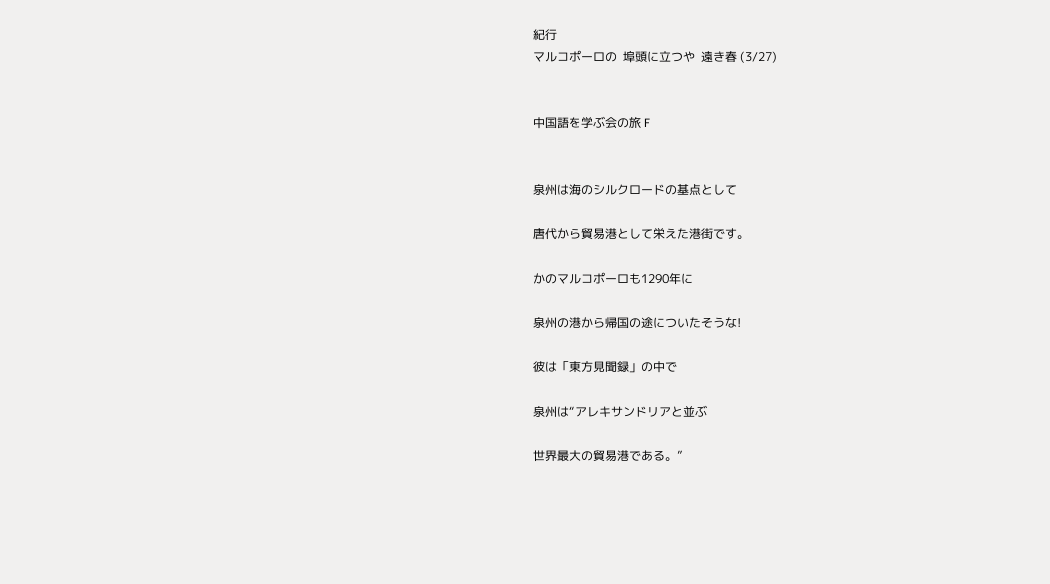紀行
マルコポーロの  埠頭に立つや  遠き春 (3/27)


中国語を学ぶ会の旅 F


泉州は海のシルクロードの基点として

唐代から貿易港として栄えた港街です。

かのマルコポーロも1290年に

泉州の港から帰国の途についたそうな!

彼は「東方見聞録」の中で

泉州は“アレキサンドリアと並ぶ

世界最大の貿易港である。”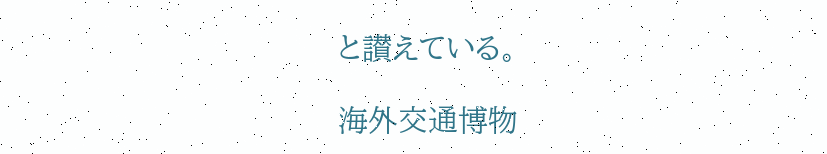と讃えている。

海外交通博物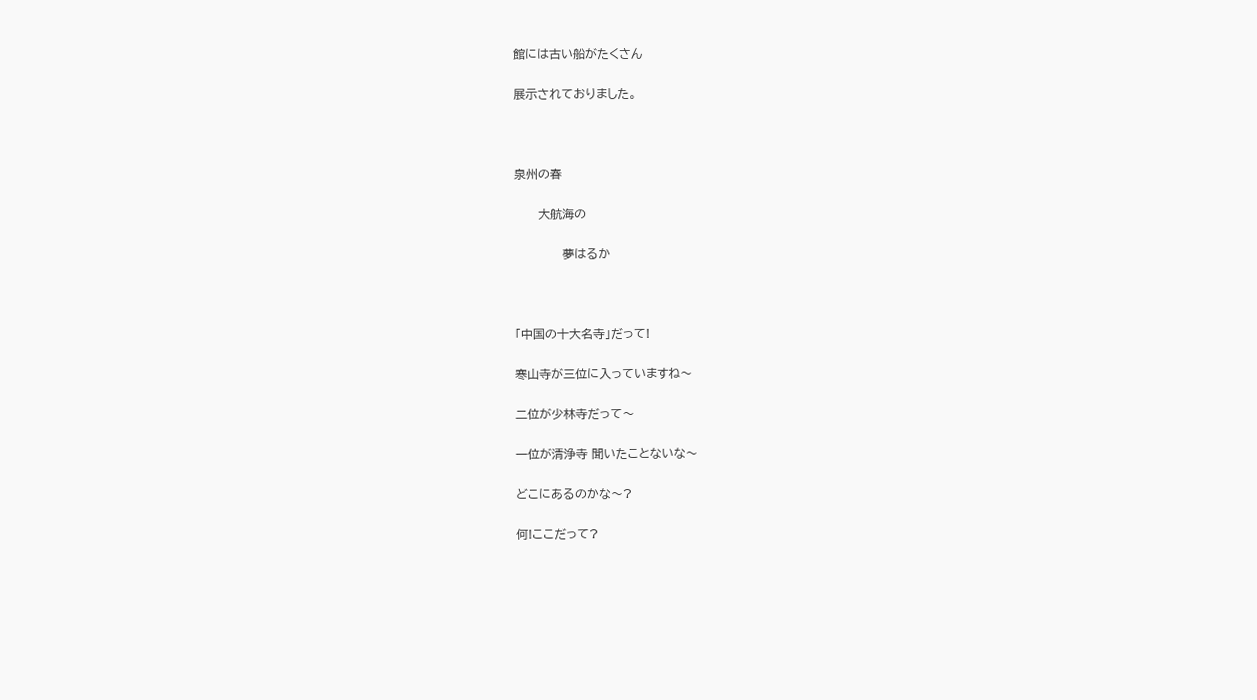館には古い船がたくさん

展示されておりました。



泉州の春

      大航海の

            夢はるか



「中国の十大名寺」だって!

寒山寺が三位に入っていますね〜

二位が少林寺だって〜

一位が清浄寺 聞いたことないな〜

どこにあるのかな〜?

何!ここだって?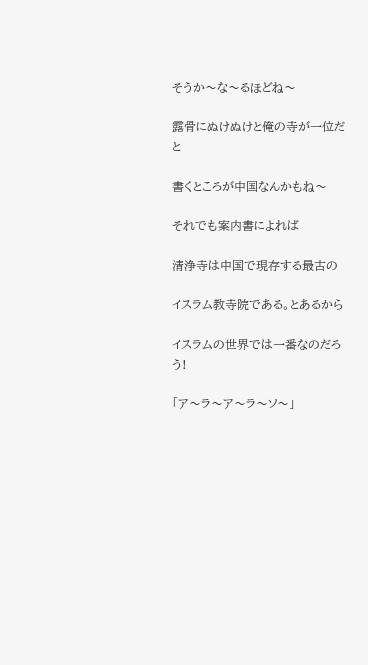そうか〜な〜るほどね〜

露骨にぬけぬけと俺の寺が一位だと

書くところが中国なんかもね〜

それでも案内書によれば

清浄寺は中国で現存する最古の

イスラム教寺院である。とあるから

イスラムの世界では一番なのだろう!

「ア〜ラ〜ア〜ラ〜ソ〜」